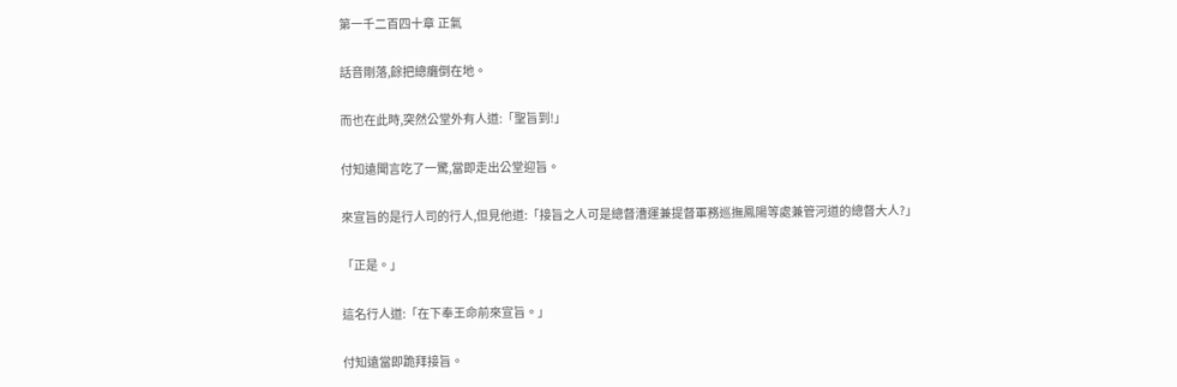第一千二百四十章 正氣

話音剛落,餘把總癱倒在地。

而也在此時,突然公堂外有人道:「聖旨到!」

付知遠聞言吃了一驚,當即走出公堂迎旨。

來宣旨的是行人司的行人,但見他道:「接旨之人可是總督漕運兼提督軍務巡撫鳳陽等處兼管河道的總督大人?」

「正是。」

這名行人道:「在下奉王命前來宣旨。」

付知遠當即跪拜接旨。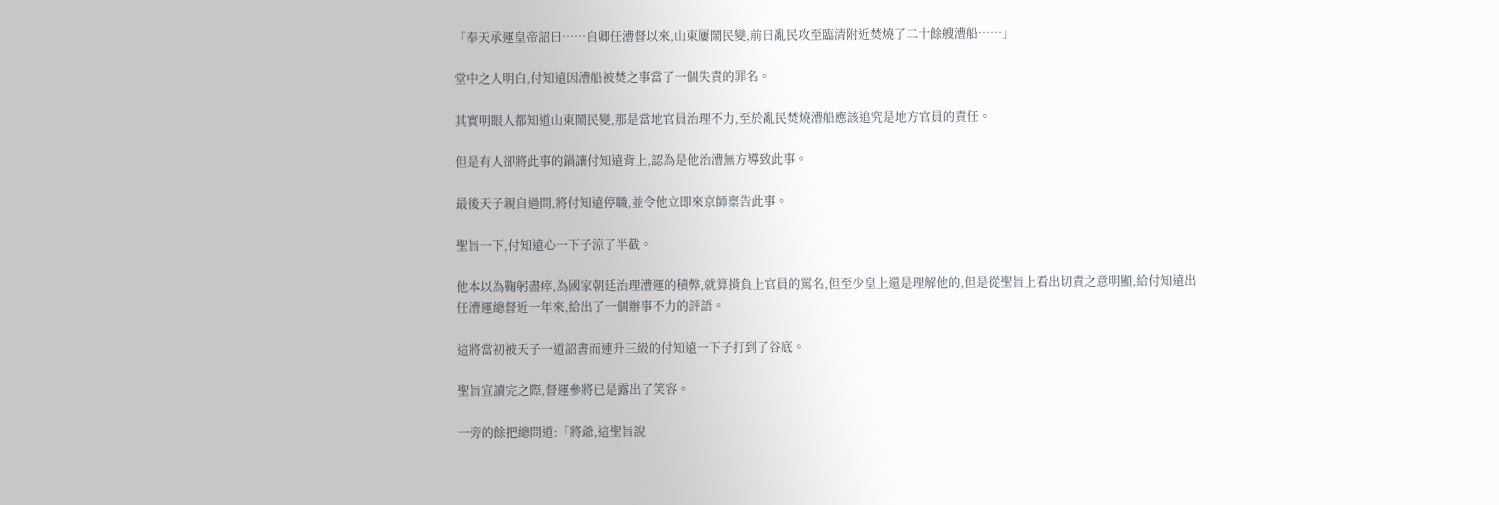「奉天承運皇帝詔曰……自卿任漕督以來,山東屢鬧民變,前日亂民攻至臨清附近焚燒了二十餘艘漕船……」

堂中之人明白,付知遠因漕船被焚之事當了一個失責的罪名。

其實明眼人都知道山東鬧民變,那是當地官員治理不力,至於亂民焚燒漕船應該追究是地方官員的責任。

但是有人卻將此事的鍋讓付知遠背上,認為是他治漕無方導致此事。

最後天子親自過問,將付知遠停職,並令他立即來京師稟告此事。

聖旨一下,付知遠心一下子涼了半截。

他本以為鞠躬盡瘁,為國家朝廷治理漕運的積弊,就算揹負上官員的罵名,但至少皇上還是理解他的,但是從聖旨上看出切責之意明顯,給付知遠出任漕運總督近一年來,給出了一個辦事不力的評語。

這將當初被天子一道詔書而連升三級的付知遠一下子打到了谷底。

聖旨宣讀完之際,督運參將已是露出了笑容。

一旁的餘把總問道:「將爺,這聖旨說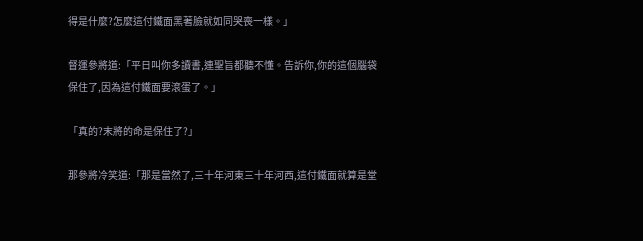得是什麼?怎麼這付鐵面黑著臉就如同哭喪一樣。」

督運參將道:「平日叫你多讀書,連聖旨都聽不懂。告訴你,你的這個腦袋保住了,因為這付鐵面要滾蛋了。」

「真的?末將的命是保住了?」

那參將冷笑道:「那是當然了,三十年河東三十年河西,這付鐵面就算是堂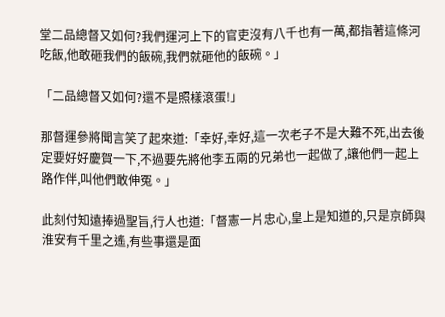堂二品總督又如何?我們運河上下的官吏沒有八千也有一萬,都指著這條河吃飯,他敢砸我們的飯碗,我們就砸他的飯碗。」

「二品總督又如何?還不是照樣滾蛋!」

那督運參將聞言笑了起來道:「幸好,幸好,這一次老子不是大難不死,出去後定要好好慶賀一下,不過要先將他李五兩的兄弟也一起做了,讓他們一起上路作伴,叫他們敢伸冤。」

此刻付知遠捧過聖旨,行人也道:「督憲一片忠心,皇上是知道的,只是京師與淮安有千里之遙,有些事還是面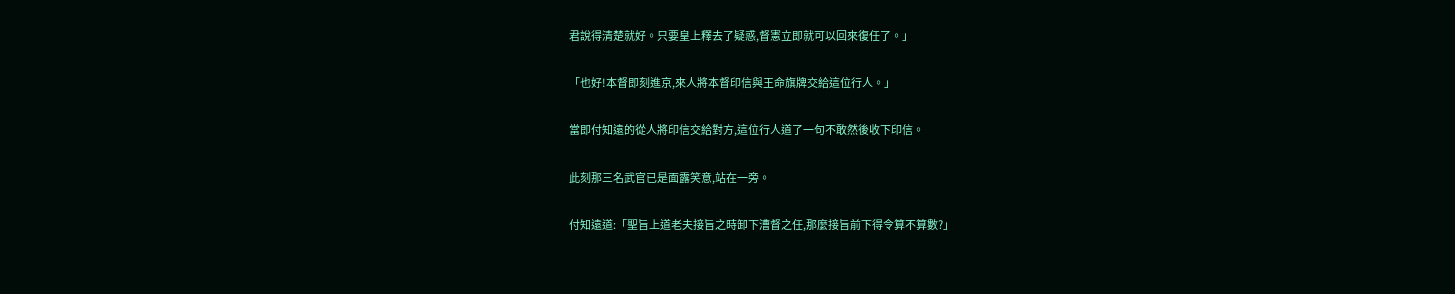君說得清楚就好。只要皇上釋去了疑惑,督憲立即就可以回來復任了。」

「也好!本督即刻進京,來人將本督印信與王命旗牌交給這位行人。」

當即付知遠的從人將印信交給對方,這位行人道了一句不敢然後收下印信。

此刻那三名武官已是面露笑意,站在一旁。

付知遠道:「聖旨上道老夫接旨之時卸下漕督之任,那麼接旨前下得令算不算數?」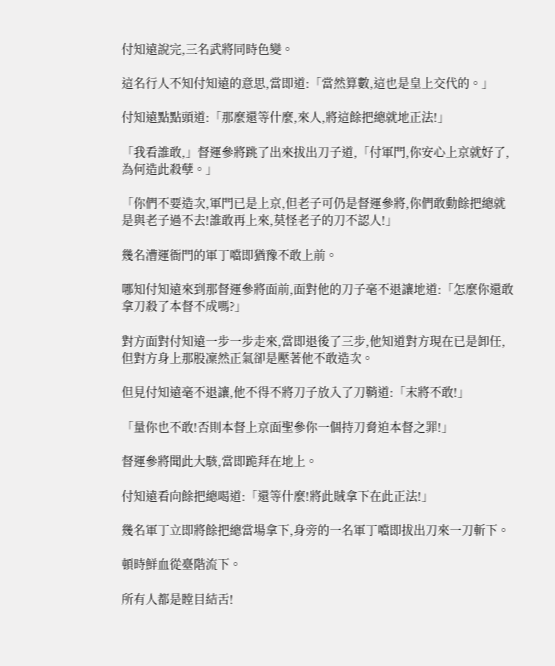付知遠說完,三名武將同時色變。

這名行人不知付知遠的意思,當即道:「當然算數,這也是皇上交代的。」

付知遠點點頭道:「那麼還等什麼,來人,將這餘把總就地正法!」

「我看誰敢,」督運參將跳了出來拔出刀子道,「付軍門,你安心上京就好了,為何造此殺孽。」

「你們不要造次,軍門已是上京,但老子可仍是督運參將,你們敢動餘把總就是與老子過不去!誰敢再上來,莫怪老子的刀不認人!」

幾名漕運衙門的軍丁噹即猶豫不敢上前。

哪知付知遠來到那督運參將面前,面對他的刀子毫不退讓地道:「怎麼你還敢拿刀殺了本督不成嗎?」

對方面對付知遠一步一步走來,當即退後了三步,他知道對方現在已是卸任,但對方身上那股凜然正氣卻是壓著他不敢造次。

但見付知遠毫不退讓,他不得不將刀子放入了刀鞘道:「末將不敢!」

「量你也不敢!否則本督上京面聖參你一個持刀脅迫本督之罪!」

督運參將聞此大駭,當即跪拜在地上。

付知遠看向餘把總喝道:「還等什麼!將此賊拿下在此正法!」

幾名軍丁立即將餘把總當場拿下,身旁的一名軍丁噹即拔出刀來一刀斬下。

頓時鮮血從臺階流下。

所有人都是瞠目結舌!